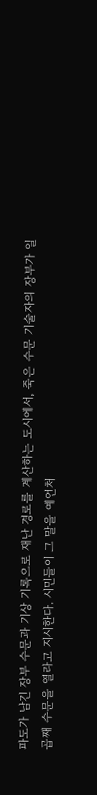파도가 남긴 장부 수문과 기상 기록으로 재난 경로를 계산하는 도시에서, 죽은 수문 기술자의 장부가 일곱째 수문을 열라고 지시한다. 시민들이 그 말을 예언처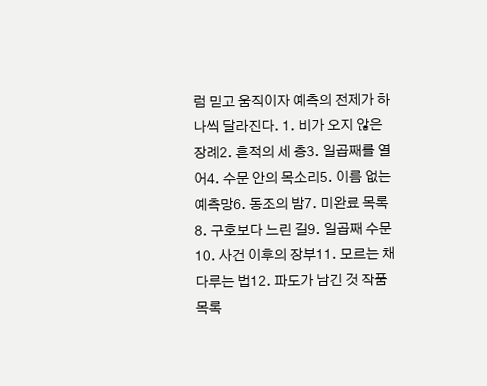럼 믿고 움직이자 예측의 전제가 하나씩 달라진다. 1. 비가 오지 않은 장례2. 흔적의 세 층3. 일곱째를 열어4. 수문 안의 목소리5. 이름 없는 예측망6. 동조의 밤7. 미완료 목록8. 구호보다 느린 길9. 일곱째 수문10. 사건 이후의 장부11. 모르는 채 다루는 법12. 파도가 남긴 것 작품 목록